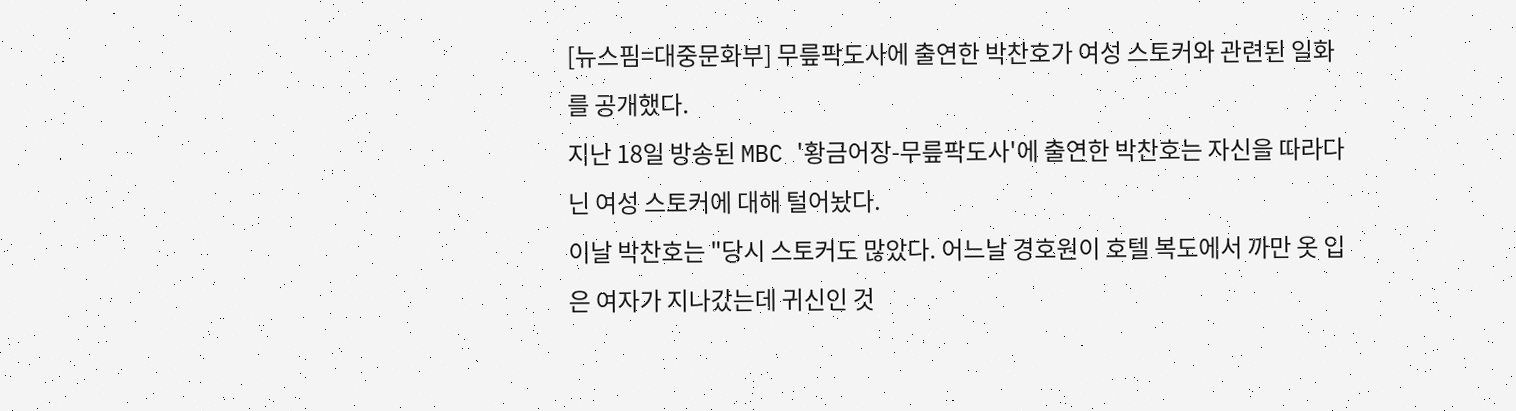[뉴스핌=대중문화부] 무릎팍도사에 출연한 박찬호가 여성 스토커와 관련된 일화를 공개했다.
지난 18일 방송된 MBC '황금어장-무릎팍도사'에 출연한 박찬호는 자신을 따라다닌 여성 스토커에 대해 털어놨다.
이날 박찬호는 "당시 스토커도 많았다. 어느날 경호원이 호텔 복도에서 까만 옷 입은 여자가 지나갔는데 귀신인 것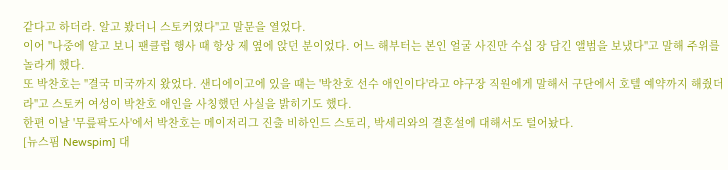같다고 하더라. 알고 봤더니 스토커였다"고 말문을 열었다.
이어 "나중에 알고 보니 팬클럽 행사 때 항상 제 옆에 앉던 분이었다. 어느 해부터는 본인 얼굴 사진만 수십 장 담긴 앨범을 보냈다"고 말해 주위를 놀라게 했다.
또 박찬호는 "결국 미국까지 왔었다. 샌디에이고에 있을 때는 '박찬호 선수 애인이다'라고 야구장 직원에게 말해서 구단에서 호텔 예약까지 해줬더라"고 스토커 여성이 박찬호 애인을 사칭했던 사실을 밝히기도 했다.
한편 이날 '무릎팍도사'에서 박찬호는 메이저리그 진출 비하인드 스토리, 박세리와의 결혼설에 대해서도 털어놨다.
[뉴스핌 Newspim] 대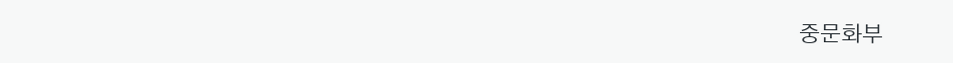중문화부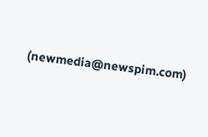(newmedia@newspim.com)